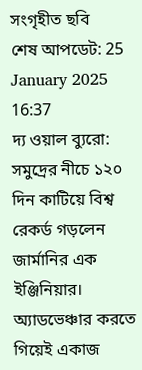সংগৃহীত ছবি
শেষ আপডেট: 25 January 2025 16:37
দ্য ওয়াল ব্যুরো: সমুদ্রের নীচে ১২০ দিন কাটিয়ে বিশ্ব রেকর্ড গড়লেন জার্মানির এক ইঞ্জিনিয়ার। অ্যাডভেঞ্চার করতে গিয়েই একাজ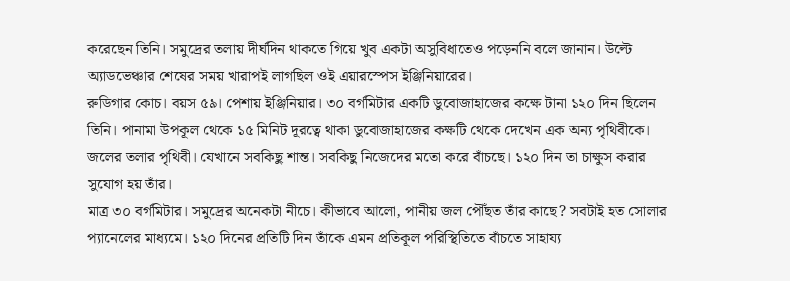করেছেন তিনি। সমুদ্রের তলায় দীর্ঘদিন থাকতে গিয়ে খুব একটা অসুবিধাতেও পড়েননি বলে জানান। উল্টে অ্যাডভেঞ্চার শেষের সময় খারাপই লাগছিল ওই এয়ারস্পেস ইঞ্জিনিয়ারের।
রুডিগার কোচ। বয়স ৫৯। পেশায় ইঞ্জিনিয়ার। ৩০ বর্গমিটার একটি ডুবোজাহাজের কক্ষে টানা ১২০ দিন ছিলেন তিনি। পানামা উপকূল থেকে ১৫ মিনিট দূরত্বে থাকা ডুবোজাহাজের কক্ষটি থেকে দেখেন এক অন্য পৃথিবীকে। জলের তলার পৃথিবী। যেখানে সবকিছু শান্ত। সবকিছু নিজেদের মতো করে বাঁচছে। ১২০ দিন তা চাক্ষুস করার সুযোগ হয় তাঁর।
মাত্র ৩০ বর্গমিটার। সমুদ্রের অনেকটা নীচে। কীভাবে আলো, পানীয় জল পৌঁছত তাঁর কাছে? সবটাই হত সোলার প্যানেলের মাধ্যমে। ১২০ দিনের প্রতিটি দিন তাঁকে এমন প্রতিকূল পরিস্থিতিতে বাঁচতে সাহায্য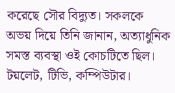করেছে সৌর বিদ্যুত। সকলকে অভয় দিয়ে তিনি জানান, অত্যাধুনিক সমস্ত ব্যবস্থা ওই কোচটিতে ছিল। টয়লেট, টিভি, কম্পিউটার।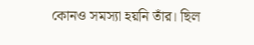কোনও সমস্যা হয়নি তাঁর। ছিল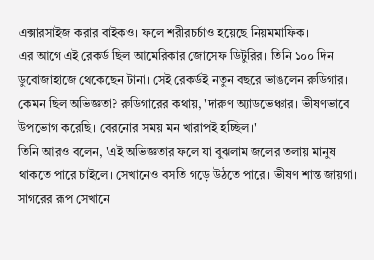এক্সারসাইজ করার বাইকও। ফলে শরীরচর্চাও হয়েছে নিয়মমাফিক।
এর আগে এই রেকর্ড ছিল আমেরিকার জোসেফ ডিটুরির। তিনি ১০০ দিন ডুবোজাহাজে থেকেছেন টানা। সেই রেকর্ডই নতুন বছরে ভাঙলেন রুডিগার। কেমন ছিল অভিজ্ঞতা? রুডিগারের কথায়, 'দারুণ অ্যাডভেঞ্চার। ভীষণভাবে উপভোগ করেছি। বেরনোর সময় মন খারাপই হচ্ছিল।'
তিনি আরও বলেন, 'এই অভিজ্ঞতার ফলে যা বুঝলাম জলের তলায় মানুষ থাকতে পারে চাইলে। সেখানেও বসতি গড়ে উঠতে পারে। ভীষণ শান্ত জায়গা। সাগরের রূপ সেখানে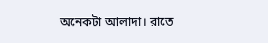অনেকটা আলাদা। রাতে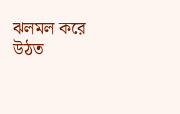ঝলমল করে উঠত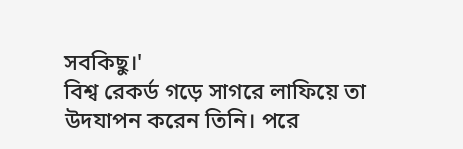সবকিছু।'
বিশ্ব রেকর্ড গড়ে সাগরে লাফিয়ে তা উদযাপন করেন তিনি। পরে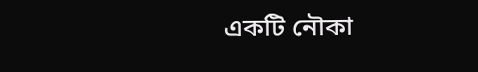একটি নৌকা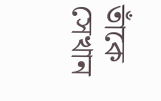তাঁকে সেখান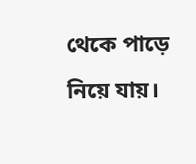থেকে পাড়ে নিয়ে যায়।